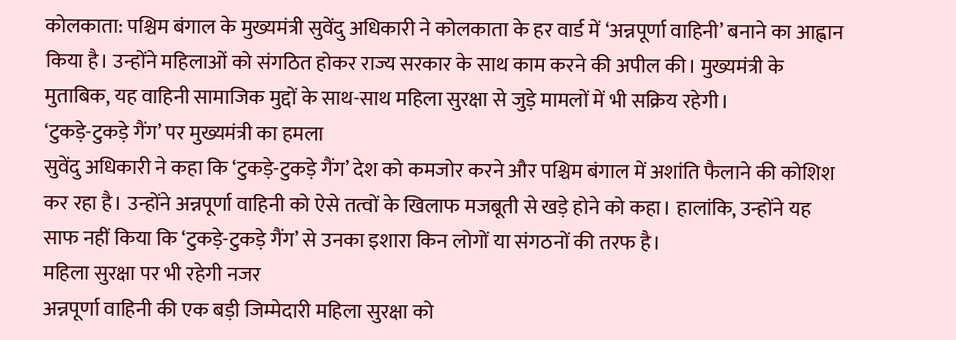कोलकाता: पश्चिम बंगाल के मुख्यमंत्री सुवेंदु अधिकारी ने कोलकाता के हर वार्ड में ‘अन्नपूर्णा वाहिनी’ बनाने का आह्वान किया है। उन्होंने महिलाओं को संगठित होकर राज्य सरकार के साथ काम करने की अपील की। मुख्यमंत्री के मुताबिक, यह वाहिनी सामाजिक मुद्दों के साथ-साथ महिला सुरक्षा से जुड़े मामलों में भी सक्रिय रहेगी।
‘टुकड़े-टुकड़े गैंग’ पर मुख्यमंत्री का हमला
सुवेंदु अधिकारी ने कहा कि ‘टुकड़े-टुकड़े गैंग’ देश को कमजोर करने और पश्चिम बंगाल में अशांति फैलाने की कोशिश कर रहा है। उन्होंने अन्नपूर्णा वाहिनी को ऐसे तत्वों के खिलाफ मजबूती से खड़े होने को कहा। हालांकि, उन्होंने यह साफ नहीं किया कि ‘टुकड़े-टुकड़े गैंग’ से उनका इशारा किन लोगों या संगठनों की तरफ है।
महिला सुरक्षा पर भी रहेगी नजर
अन्नपूर्णा वाहिनी की एक बड़ी जिम्मेदारी महिला सुरक्षा को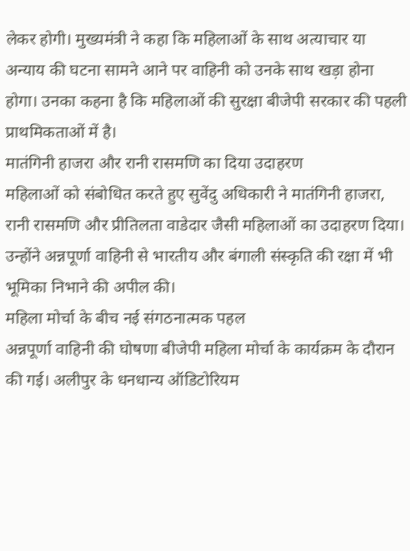लेकर होगी। मुख्यमंत्री ने कहा कि महिलाओं के साथ अत्याचार या अन्याय की घटना सामने आने पर वाहिनी को उनके साथ खड़ा होना होगा। उनका कहना है कि महिलाओं की सुरक्षा बीजेपी सरकार की पहली प्राथमिकताओं में है।
मातंगिनी हाजरा और रानी रासमणि का दिया उदाहरण
महिलाओं को संबोधित करते हुए सुवेंदु अधिकारी ने मातंगिनी हाजरा, रानी रासमणि और प्रीतिलता वाडेदार जैसी महिलाओं का उदाहरण दिया। उन्होंने अन्नपूर्णा वाहिनी से भारतीय और बंगाली संस्कृति की रक्षा में भी भूमिका निभाने की अपील की।
महिला मोर्चा के बीच नई संगठनात्मक पहल
अन्नपूर्णा वाहिनी की घोषणा बीजेपी महिला मोर्चा के कार्यक्रम के दौरान की गई। अलीपुर के धनधान्य ऑडिटोरियम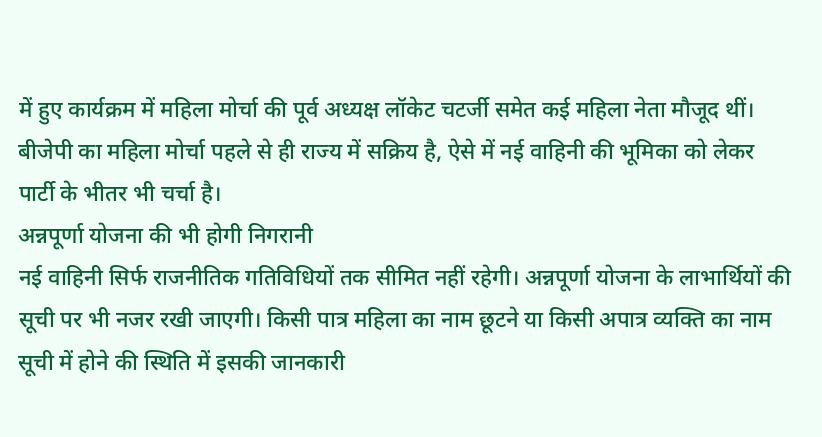में हुए कार्यक्रम में महिला मोर्चा की पूर्व अध्यक्ष लॉकेट चटर्जी समेत कई महिला नेता मौजूद थीं। बीजेपी का महिला मोर्चा पहले से ही राज्य में सक्रिय है, ऐसे में नई वाहिनी की भूमिका को लेकर पार्टी के भीतर भी चर्चा है।
अन्नपूर्णा योजना की भी होगी निगरानी
नई वाहिनी सिर्फ राजनीतिक गतिविधियों तक सीमित नहीं रहेगी। अन्नपूर्णा योजना के लाभार्थियों की सूची पर भी नजर रखी जाएगी। किसी पात्र महिला का नाम छूटने या किसी अपात्र व्यक्ति का नाम सूची में होने की स्थिति में इसकी जानकारी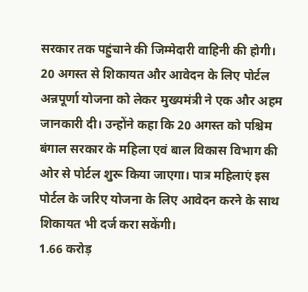सरकार तक पहुंचाने की जिम्मेदारी वाहिनी की होगी।
20 अगस्त से शिकायत और आवेदन के लिए पोर्टल
अन्नपूर्णा योजना को लेकर मुख्यमंत्री ने एक और अहम जानकारी दी। उन्होंने कहा कि 20 अगस्त को पश्चिम बंगाल सरकार के महिला एवं बाल विकास विभाग की ओर से पोर्टल शुरू किया जाएगा। पात्र महिलाएं इस पोर्टल के जरिए योजना के लिए आवेदन करने के साथ शिकायत भी दर्ज करा सकेंगी।
1.66 करोड़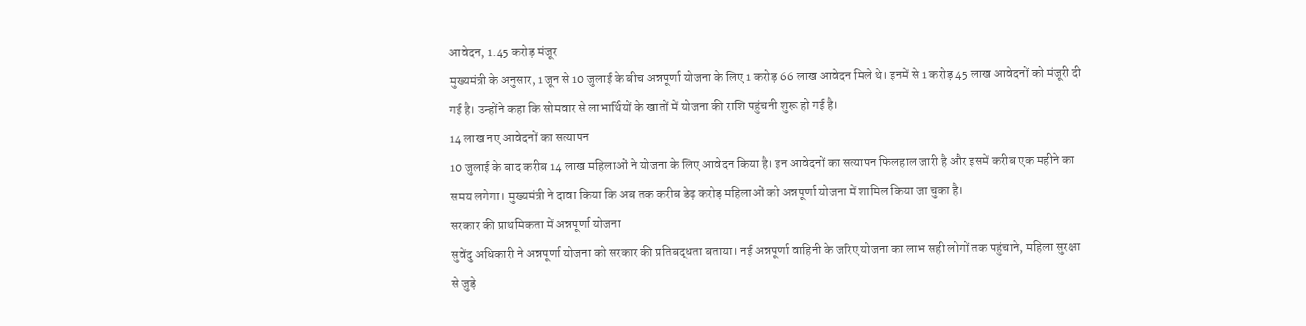आवेदन, 1.45 करोड़ मंजूर
मुख्यमंत्री के अनुसार, 1 जून से 10 जुलाई के बीच अन्नपूर्णा योजना के लिए 1 करोड़ 66 लाख आवेदन मिले थे। इनमें से 1 करोड़ 45 लाख आवेदनों को मंजूरी दी गई है। उन्होंने कहा कि सोमवार से लाभार्थियों के खातों में योजना की राशि पहुंचनी शुरू हो गई है।
14 लाख नए आवेदनों का सत्यापन
10 जुलाई के बाद करीब 14 लाख महिलाओं ने योजना के लिए आवेदन किया है। इन आवेदनों का सत्यापन फिलहाल जारी है और इसमें करीब एक महीने का समय लगेगा। मुख्यमंत्री ने दावा किया कि अब तक करीब डेढ़ करोड़ महिलाओं को अन्नपूर्णा योजना में शामिल किया जा चुका है।
सरकार की प्राथमिकता में अन्नपूर्णा योजना
सुवेंदु अधिकारी ने अन्नपूर्णा योजना को सरकार की प्रतिबद्धता बताया। नई अन्नपूर्णा वाहिनी के जरिए योजना का लाभ सही लोगों तक पहुंचाने, महिला सुरक्षा से जुड़े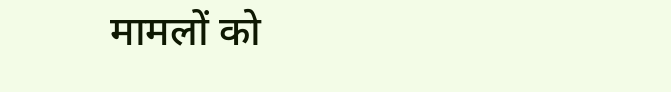मामलों को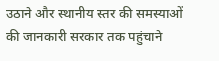उठाने और स्थानीय स्तर की समस्याओं की जानकारी सरकार तक पहुंचाने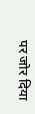पर जोर दिया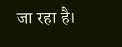जा रहा है।